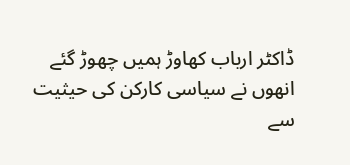ڈاکٹر ارباب کھاوڑ ہمیں چھوڑ گئے
انھوں نے سیاسی کارکن کی حیثیت سے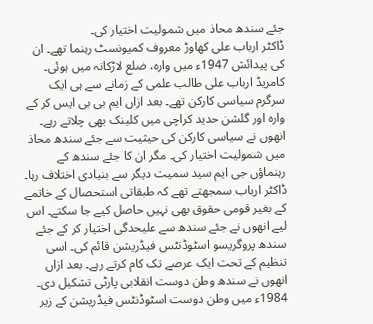جئے سندھ محاذ میں شمولیت اختیار کی۔
ڈاکٹر ارباب علی کھاوڑ معروف کمیونسٹ رہنما تھے۔ ان کی پیدائش 1947ء میں وارہ، ضلع لاڑکانہ میں ہوئی۔ کامریڈ ارباب علی طالب علمی کے زمانے سے ہی ایک سرگرم سیاسی کارکن تھے۔ بعد ازاں ایم بی بی ایس کر کے وارہ اور گلشن حدید کراچی میں کلینک بھی چلاتے رہے۔
انھوں نے سیاسی کارکن کی حیثیت سے جئے سندھ محاذ میں شمولیت اختیار کی۔ مگر ان کا جئے سندھ کے رہنماؤں جی ایم سید سمیت دیگر سے بنیادی اختلاف رہا۔ ڈاکٹر ارباب سمجھتے تھے کہ طبقاتی استحصال کے خاتمے کے بغیر قومی حقوق بھی نہیں حاصل کیے جا سکتے۔ اس لیے انھوں نے جئے سندھ سے علیحدگی اختیار کر کے جئے سندھ پروگریسو اسٹوڈنٹس فیڈریشن قائم کی۔ اسی تنظیم کے تحت ایک عرصے تک کام کرتے رہے۔ بعد ازاں انھوں نے سندھ وطن دوست انقلابی پارٹی تشکیل دی۔
1984ء میں وطن دوست اسٹوڈنٹس فیڈریشن کے زیر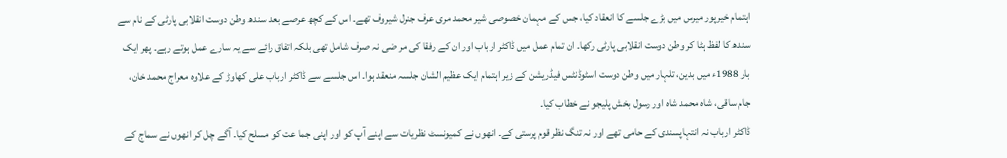اہتمام خیرپور میرس میں بڑے جلسے کا انعقاد کیا، جس کے مہمان خصوصی شیر محمد مری عرف جنرل شیروف تھے۔ اس کے کچھ عرصے بعد سندھ وطن دوست انقلابی پارٹی کے نام سے سندھ کا لفظ ہٹا کر وطن دوست انقلابی پارٹی رکھا۔ ان تمام عمل میں ڈاکٹر ارباب اور ان کے رفقا کی مر ضی نہ صرف شامل تھی بلکہ اتفاق رائے سے یہ سارے عمل ہوتے رہے۔ پھر ایک بار 1988ء میں بدین، تلہار میں وطن دوست اسٹوڈنٹس فیڈریشن کے زیر اہتمام ایک عظیم الشان جلسہ منعقد ہوا۔ اس جلسے سے ڈاکٹر ارباب علی کھاوڑ کے علاوہ معراج محمد خان، جام ساقی، شاہ محمد شاہ اور رسول بخش پلیجو نے خطاب کیا۔
ڈاکٹر ارباب نہ انتہاپسندی کے حامی تھے اور نہ تنگ نظر قوم پرستی کے۔ انھوں نے کمیونسٹ نظریات سے اپنے آپ کو اور اپنی جما عت کو مسلح کیا۔ آگے چل کر انھوں نے سماج کے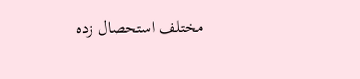مختلف استحصال زدہ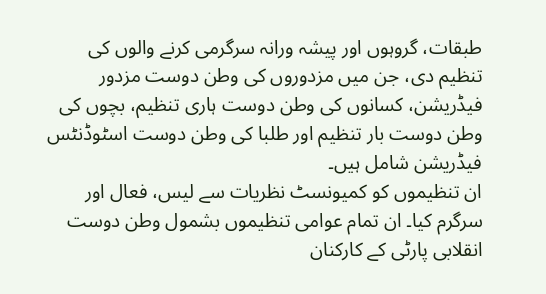طبقات، گروہوں اور پیشہ ورانہ سرگرمی کرنے والوں کی تنظیم دی، جن میں مزدوروں کی وطن دوست مزدور فیڈریشن، کسانوں کی وطن دوست ہاری تنظیم، بچوں کی وطن دوست بار تنظیم اور طلبا کی وطن دوست اسٹوڈنٹس فیڈریشن شامل ہیں۔
ان تنظیموں کو کمیونسٹ نظریات سے لیس، فعال اور سرگرم کیا۔ ان تمام عوامی تنظیموں بشمول وطن دوست انقلابی پارٹی کے کارکنان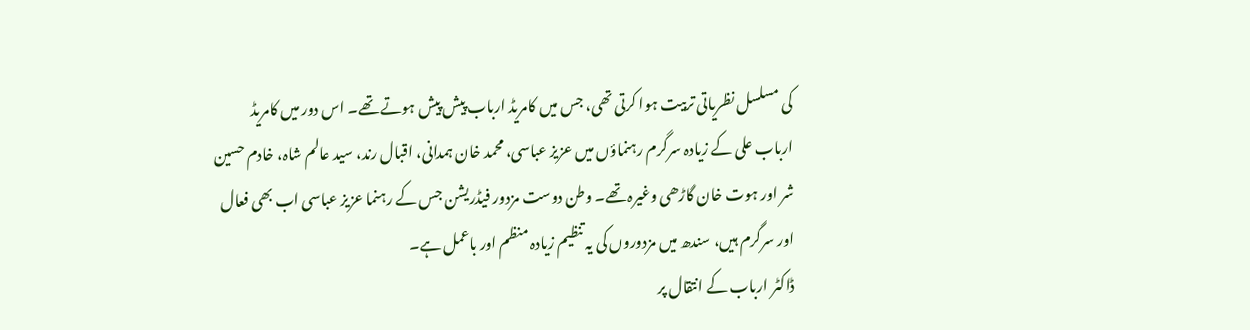کی مسلسل نظریاتی تربیت ہوا کرتی تھی، جس میں کامریڈ ارباب پیش پیش ہوتے تھے۔ اس دور میں کامریڈ ارباب علی کے زیادہ سرگرم رہنماؤں میں عزیز عباسی، محمد خان ہمدانی، اقبال رند، سید عالم شاہ، خادم حسین شر اور ہوت خان گاڑھی وغیرہ تھے۔ وطن دوست مزدور فیڈریشن جس کے رہنما عزیز عباسی اب بھی فعال اور سرگرم ہیں، سندھ میں مزدوروں کی یہ تنظیم زیادہ منظم اور باعمل ہے۔
ڈاکٹر ارباب کے انتقال پر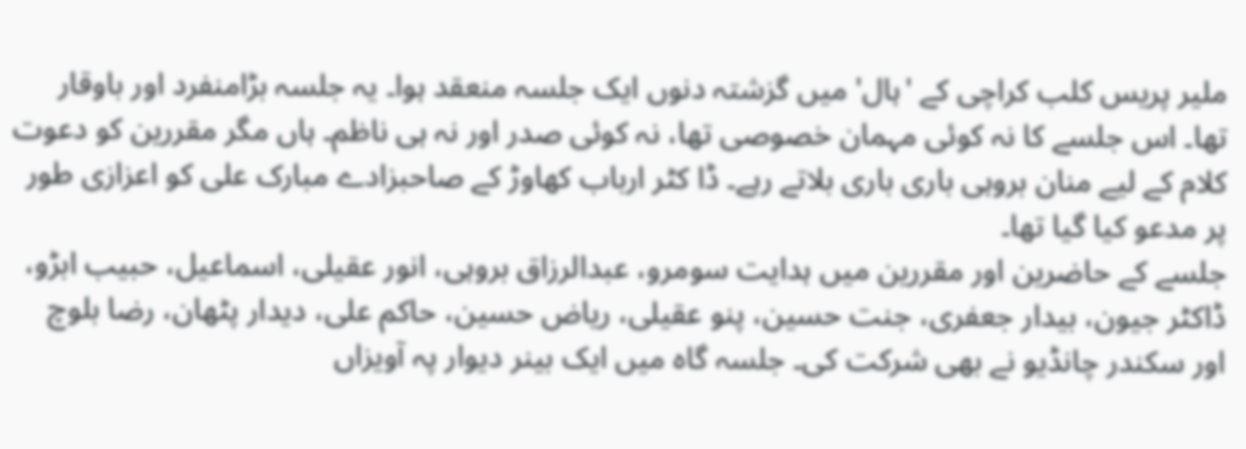ملیر پریس کلب کراچی کے 'ہال' میں گزشتہ دنوں ایک جلسہ منعقد ہوا۔ یہ جلسہ بڑامنفرد اور باوقار تھا۔ اس جلسے کا نہ کوئی مہمان خصوصی تھا، نہ کوئی صدر اور نہ ہی ناظم۔ ہاں مگر مقررین کو دعوت کلام کے لیے منان بروہی باری باری بلاتے رہے۔ ڈا کٹر ارباب کھاوڑ کے صاحبزادے مبارک علی کو اعزازی طور پر مدعو کیا گیا تھا۔
جلسے کے حاضرین اور مقررین میں ہدایت سومرو، عبدالرزاق بروہی، انور عقیلی، اسماعیل، حبیب ابڑو، ڈاکٹر جیون، بیدار جعفری، جنت حسین، پنو عقیلی، ریاض حسین، حاکم علی، دیدار پٹھان، رضا بلوچ اور سکندر چانڈیو نے بھی شرکت کی۔ جلسہ گاہ میں ایک بینر دیوار پہ آویزاں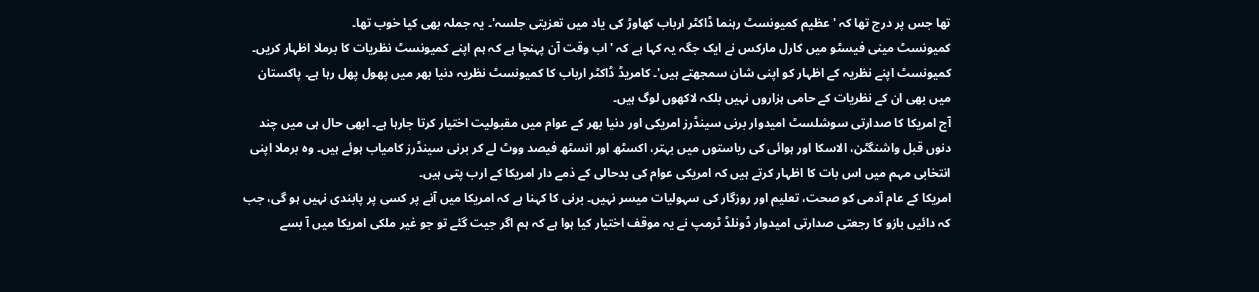تھا جس پر درج تھا کہ 'عظیم کمیونسٹ رہنما ڈاکٹر ارباب کھاوڑ کی یاد میں تعزیتی جلسہ'۔ یہ جملہ بھی کیا خوب تھا۔
کمیونسٹ مینی فیسٹو میں کارل مارکس نے ایک جگہ یہ کہا ہے کہ 'اب وقت آن پہنچا ہے کہ ہم اپنے کمیونسٹ نظریات کا برملا اظہار کریں۔ کمیونسٹ اپنے نظریہ کے اظہار کو اپنی شان سمجھتے ہیں'۔ کامریڈ ڈاکٹر ارباب کا کمیونسٹ نظریہ دنیا بھر میں پھول پھل رہا ہے۔ پاکستان میں بھی ان کے نظریات کے حامی ہزاروں نہیں بلکہ لاکھوں لوگ ہیں۔
آج امریکا کا صدارتی سوشلسٹ امیدوار برنی سینڈرز امریکی اور دنیا بھر کے عوام میں مقبولیت اختیار کرتا جارہا ہے۔ ابھی حال ہی میں چند دنوں قبل واشنگٹن، الاسکا اور ہوائی کی ریاستوں میں بہتر، اکسٹھ اور انسٹھ فیصد ووٹ لے کر برنی سینڈرز کامیاب ہوئے ہیں۔ وہ برملا اپنی انتخابی مہم میں اس بات کا اظہار کرتے ہیں کہ امریکی عوام کی بدحالی کے ذمے دار امریکا کے ارب پتی ہیں۔
امریکا کے عام آدمی کو صحت، تعلیم اور روزگار کی سہولیات میسر نہیں۔ برنی کا کہنا ہے کہ امریکا میں آنے پر کسی پر پابندی نہیں ہو گی، جب کہ دائیں بازو کا رجعتی صدارتی امیدوار ڈونلڈ ٹرمپ نے یہ موقف اختیار کیا ہوا ہے کہ ہم اگر جیت گئے تو جو غیر ملکی امریکا میں آ بسے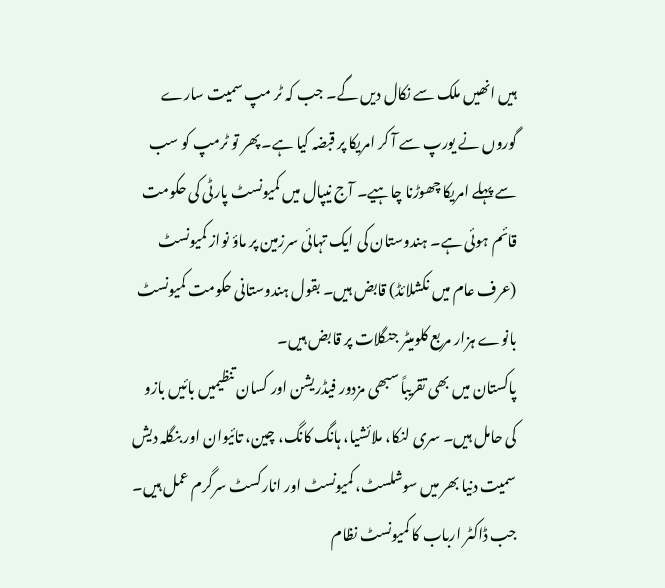ہیں انھیں ملک سے نکال دیں گے۔ جب کہ ٹر مپ سمیت سارے گوروں نے یورپ سے آ کر امریکا پر قبضہ کیا ہے۔ پھر تو ٹرمپ کو سب سے پہلے امریکا چھوڑنا چاہیے۔ آج نیپال میں کمیونسٹ پارٹی کی حکومت قائم ہوئی ہے۔ ہندوستان کی ایک تہائی سرزمین پر ماؤ نواز کمیونسٹ (عرف عام میں نکشلائڈ) قابض ہیں۔ بقول ہندوستانی حکومت کمیونسٹ بانوے ہزار مربع کلومیٹر جنگلات پر قابض ہیں۔
پاکستان میں بھی تقریباً سبھی مزدور فیڈریشن اور کسان تنظیمیں بائیں بازو کی حامل ہیں۔ سری لنکا، ملائشیا، ہانگ کانگ، چین، تائیوان اور بنگلہ دیش سمیت دنیا بھر میں سوشلسٹ، کمیونسٹ اور انارکسٹ سرگرم عمل ہیں۔ جب ڈاکٹر ارباب کا کمیونسٹ نظام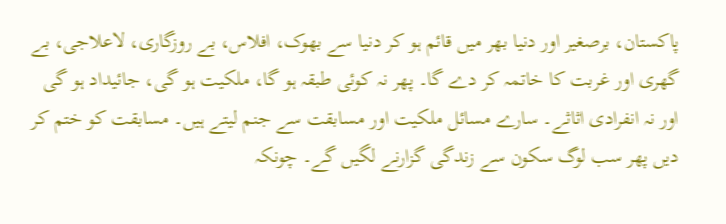پاکستان، برصغیر اور دنیا بھر میں قائم ہو کر دنیا سے بھوک، افلاس، بے روزگاری، لاعلاجی، بے گھری اور غربت کا خاتمہ کر دے گا۔ پھر نہ کوئی طبقہ ہو گا، ملکیت ہو گی، جائیداد ہو گی اور نہ انفرادی اثاثے۔ سارے مسائل ملکیت اور مسابقت سے جنم لیتے ہیں۔ مسابقت کو ختم کر دیں پھر سب لوگ سکون سے زندگی گزارنے لگیں گے۔ چونکہ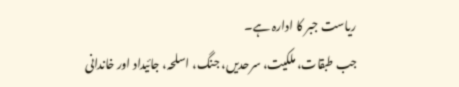ریاست جبر کا ادارہ ہے۔
جب طبقات، ملکیت، سرحدیں، جنگ، اسلحہ، جائیداد اور خاندانی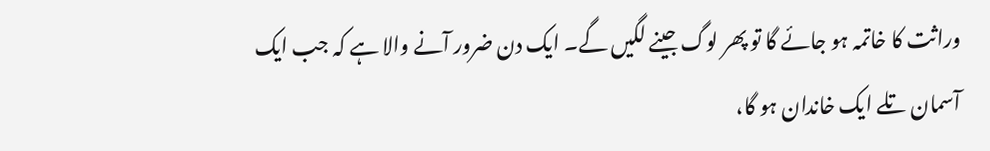وراثت کا خاتمہ ہو جائے گا تو پھر لوگ جینے لگیں گے۔ ایک دن ضرور آنے والا ہے کہ جب ایک آسمان تلے ایک خاندان ہو گا،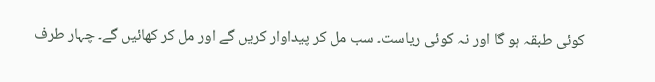کوئی طبقہ ہو گا اور نہ کوئی ریاست۔ سب مل کر پیداوار کریں گے اور مل کر کھائیں گے۔ چہار طرف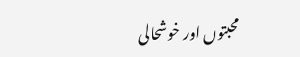محبتوں اور خوشحالی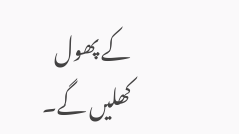کے پھول کھلیں گے۔